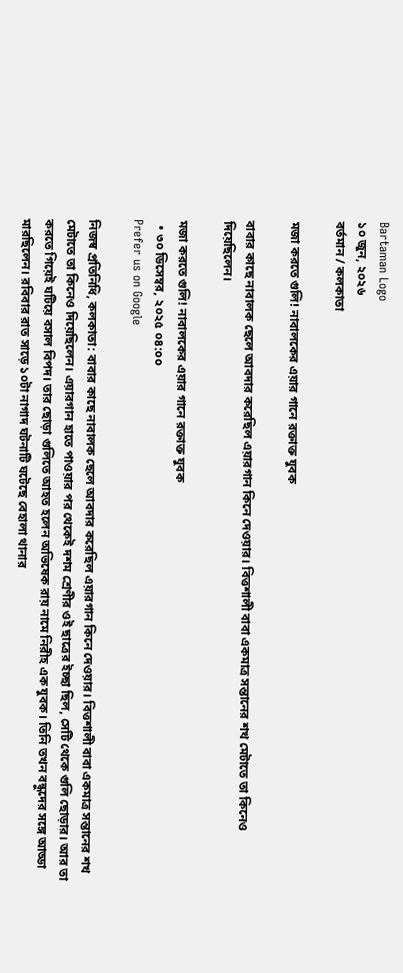Bartaman Logo
১০ জুন, ২০২৬
বর্তমান / কলকাতা

মজা করতে গুলি! নাবালকের এয়ার গানে রক্তাক্ত যুবক

বাবার কাছে নাবালক ছেলে আবদার করেছিল এয়ারগান কিনে দেওয়ার। বিত্তশালী বাবা একমাত্র সন্তানের শখ মেটাতে তা কিনেও দিয়েছিলেন।

মজা করতে গুলি! নাবালকের এয়ার গানে রক্তাক্ত যুবক
  • ৩০ ডিসেম্বর, ২০২৫ ০৪:০০
Prefer us on Google

নিজস্ব প্রতিনিধি, কলকাতা: বাবার কাছে নাবালক ছেলে আবদার করেছিল এয়ারগান কিনে দেওয়ার। বিত্তশালী বাবা একমাত্র সন্তানের শখ মেটাতে তা কিনেও দিয়েছিলেন। এয়ারগান হাতে পাওয়ার পর থেকেই দশম শ্রেণীর ওই ছাত্রের ইচ্ছা ছিল, সেটি থেকে গুলি ছোড়ার। আর তা করতে গিয়েই ঘটিয়ে বসাল বিপদ। তার ছোড়া গুলিতে আহত হলেন অভিষেক রায় নামে নিরীহ এক যুবক। তিনি তখন বন্ধুদের সঙ্গে আড্ডা মারছিলেন। রবিবার রাত সাড়ে ১০টা নাগাদ ঘটনাটি ঘটেছে বেহালা থানার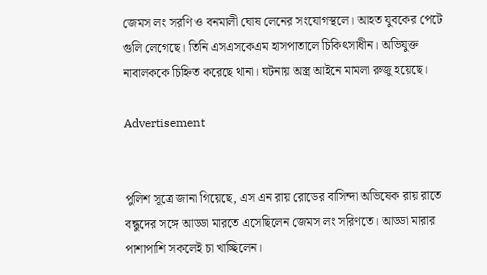জেমস লং সরণি ও বনমালী ঘোষ লেনের সংযোগস্থলে। আহত যুবকের পেটে গুলি লেগেছে। তিনি এসএসকেএম হাসপাতালে চিকিৎসাধীন। অভিযুক্ত নাবালককে চিহ্নিত করেছে থানা। ঘটনায় অস্ত্র আইনে মামলা রুজু হয়েছে।

Advertisement


পুলিশ সূত্রে জানা গিয়েছে, এস এন রায় রোডের বাসিন্দা অভিষেক রায় রাতে বন্ধুদের সঙ্গে আড্ডা মারতে এসেছিলেন জেমস লং সরিণতে। আড্ডা মারার পাশাপাশি সকলেই চা খাচ্ছিলেন।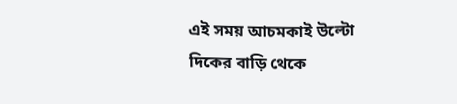এই সময় আচমকাই উল্টো দিকের বাড়ি থেকে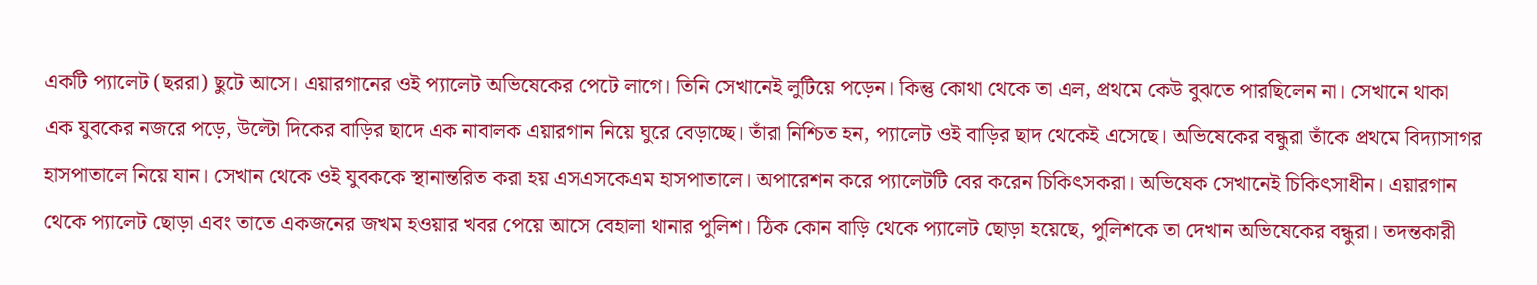একটি প্যালেট (ছররা) ছুটে আসে। এয়ারগানের ওই প্যালেট অভিষেকের পেটে লাগে। তিনি সেখানেই লুটিয়ে পড়েন। কিন্তু কোথা থেকে তা এল, প্রথমে কেউ বুঝতে পারছিলেন না। সেখানে থাকা এক যুবকের নজরে পড়ে, উল্টো দিকের বাড়ির ছাদে এক নাবালক এয়ারগান নিয়ে ঘুরে বেড়াচ্ছে। তাঁরা নিশ্চিত হন, প্যালেট ওই বাড়ির ছাদ থেকেই এসেছে। অভিষেকের বন্ধুরা তাঁকে প্রথমে বিদ্যাসাগর হাসপাতালে নিয়ে যান। সেখান থেকে ওই যুবককে স্থানান্তরিত করা হয় এসএসকেএম হাসপাতালে। অপারেশন করে প্যালেটটি বের করেন চিকিৎসকরা। অভিষেক সেখানেই চিকিৎসাধীন। এয়ারগান থেকে প্যালেট ছোড়া এবং তাতে একজনের জখম হওয়ার খবর পেয়ে আসে বেহালা থানার পুলিশ। ঠিক কোন বাড়ি থেকে প্যালেট ছোড়া হয়েছে, পুলিশকে তা দেখান অভিষেকের বন্ধুরা। তদন্তকারী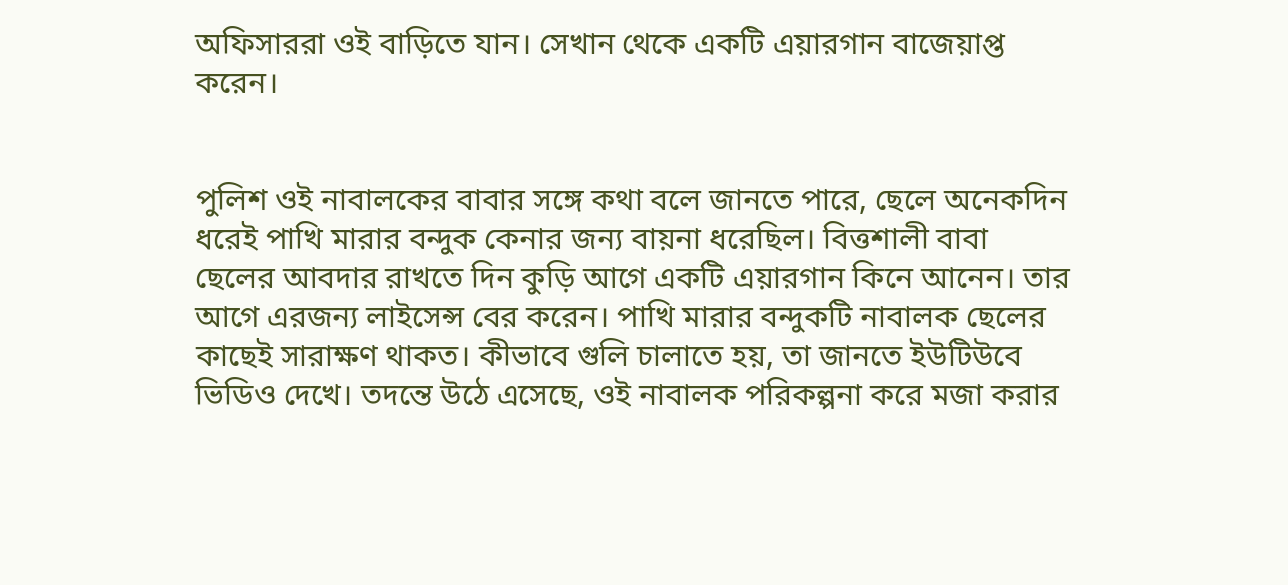অফিসাররা ওই বাড়িতে যান। সেখান থেকে একটি এয়ারগান বাজেয়াপ্ত করেন।


পুলিশ ওই নাবালকের বাবার সঙ্গে কথা বলে জানতে পারে, ছেলে অনেকদিন ধরেই পাখি মারার বন্দুক কেনার জন্য বায়না ধরেছিল। বিত্তশালী বাবা ছেলের আবদার রাখতে দিন কুড়ি আগে একটি এয়ারগান কিনে আনেন। তার আগে এরজন্য লাইসেন্স বের করেন। পাখি মারার বন্দুকটি নাবালক ছেলের কাছেই সারাক্ষণ থাকত। কীভাবে গুলি চালাতে হয়, তা জানতে ইউটিউবে ভিডিও দেখে। তদন্তে উঠে এসেছে, ওই নাবালক পরিকল্পনা করে মজা করার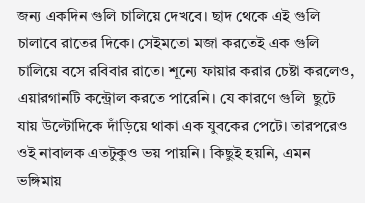জন্য একদিন গুলি চালিয়ে দেখবে। ছাদ থেকে এই গুলি চালাবে রাতের দিকে। সেইমতো মজা করতেই এক গুলি চালিয়ে বসে রবিবার রাতে। শূন্যে ফায়ার করার চেষ্টা করলেও, এয়ারগানটি কন্ট্রোল করতে পারেনি। যে কারণে গুলি  ছুটে যায় উল্টোদিকে দাঁড়িয়ে থাকা এক যুবকের পেটে। তারপরেও ওই নাবালক এতটুকুও ভয় পায়নি। কিছুই হয়নি, এমন ভঙ্গিমায়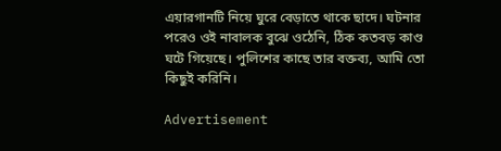এয়ারগানটি নিয়ে ঘুরে বেড়াতে থাকে ছাদে। ঘটনার পরেও ওই নাবালক বুঝে ওঠেনি, ঠিক কতবড় কাণ্ড ঘটে গিয়েছে। পুলিশের কাছে তার বক্তব্য, আমি তো কিছুই করিনি।

Advertisement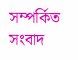সম্পর্কিত সংবাদ